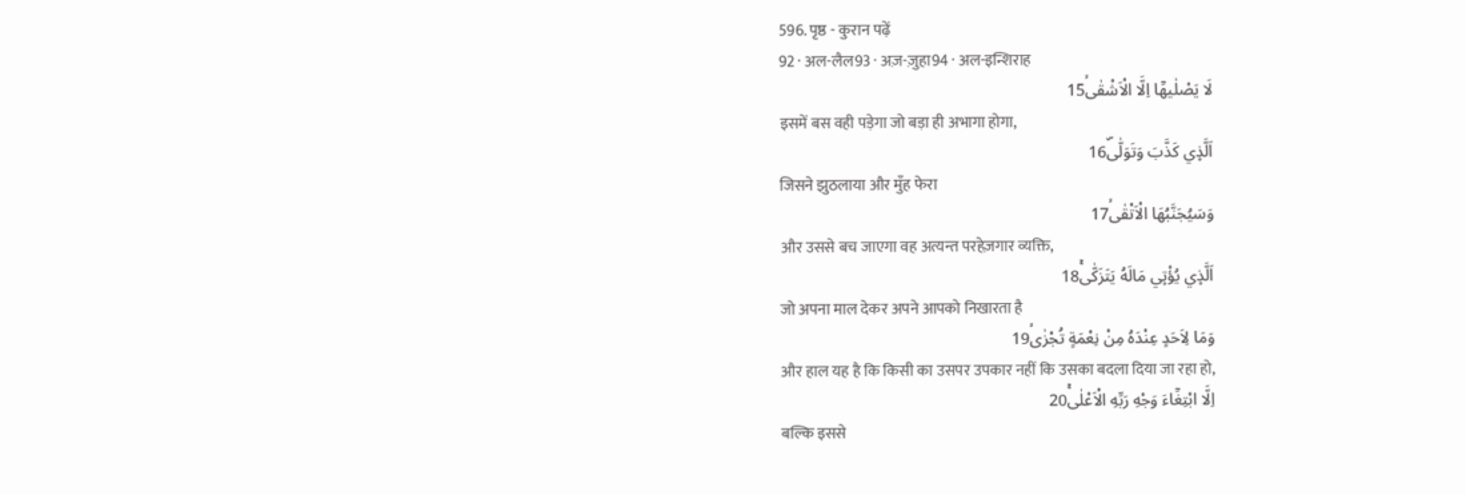596. पृष्ठ - कुरान पढ़ें
92 · अल-लैल93 · अज़-ज़ुहा94 · अल-इन्शिराह
لَا يَصْلٰيهَٓا اِلَّا الْاَشْقٰىۙ15
इसमें बस वही पड़ेगा जो बड़ा ही अभागा होगा,
اَلَّذ۪ي كَذَّبَ وَتَوَلّٰىۜ16
जिसने झुठलाया और मुँह फेरा
وَسَيُجَنَّبُهَا الْاَتْقٰىۙ17
और उससे बच जाएगा वह अत्यन्त परहेज़गार व्यक्ति,
اَلَّذ۪ي يُؤْت۪ي مَالَهُ يَتَزَكّٰىۚ18
जो अपना माल देकर अपने आपको निखारता है
وَمَا لِاَحَدٍ عِنْدَهُ مِنْ نِعْمَةٍ تُجْزٰىۙ19
और हाल यह है कि किसी का उसपर उपकार नहीं कि उसका बदला दिया जा रहा हो,
اِلَّا ابْتِغَٓاءَ وَجْهِ رَبِّهِ الْاَعْلٰىۚ20
बल्कि इससे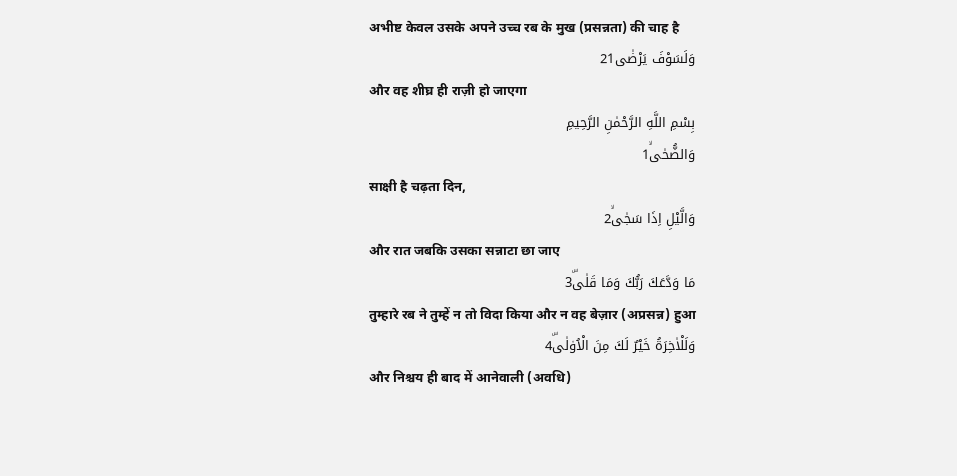अभीष्ट केवल उसके अपने उच्च रब के मुख (प्रसन्नता) की चाह है
وَلَسَوْفَ يَرْضٰى21
और वह शीघ्र ही राज़ी हो जाएगा
بِسْمِ اللَّهِ الرَّحْمٰنِ الرَّحِيمِ
وَالضُّحٰىۙ1
साक्षी है चढ़ता दिन,
وَالَّيْلِ اِذَا سَجٰىۙ2
और रात जबकि उसका सन्नाटा छा जाए
مَا وَدَّعَكَ رَبُّكَ وَمَا قَلٰىۜ3
तुम्हारे रब ने तुम्हें न तो विदा किया और न वह बेज़ार (अप्रसन्न) हुआ
وَلَلْاٰخِرَةُ خَيْرٌ لَكَ مِنَ الْاُو۫لٰىۜ4
और निश्चय ही बाद में आनेवाली (अवधि)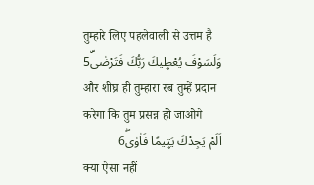तुम्हारे लिए पहलेवाली से उत्तम है
وَلَسَوْفَ يُعْط۪يكَ رَبُّكَ فَتَرْضٰىۜ5
और शीघ्र ही तुम्हारा रब तुम्हें प्रदान करेगा कि तुम प्रसन्न हो जाओगे
اَلَمْ يَجِدْكَ يَت۪يمًا فَاٰوٰىۖ6
क्या ऐसा नहीं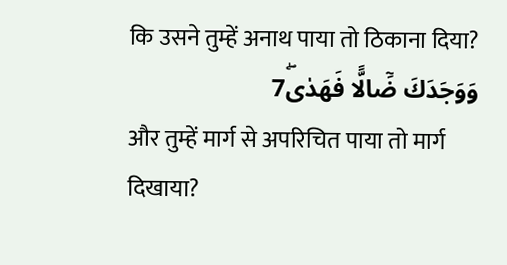कि उसने तुम्हें अनाथ पाया तो ठिकाना दिया?
وَوَجَدَكَ ضَٓالًّا فَهَدٰىۖ7
और तुम्हें मार्ग से अपरिचित पाया तो मार्ग दिखाया?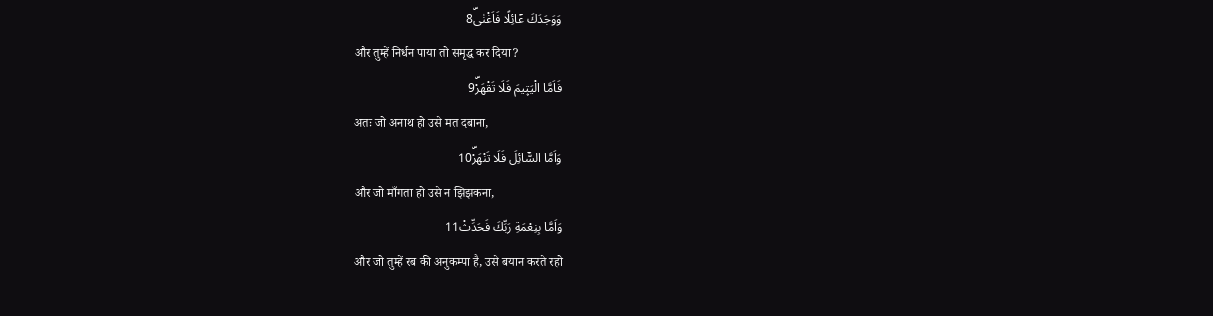وَوَجَدَكَ عَٓائِلًا فَاَغْنٰىۜ8
और तुम्हें निर्धन पाया तो समृद्ध कर दिया?
فَاَمَّا الْيَت۪يمَ فَلَا تَقْهَرْۜ9
अतः जो अनाथ हो उसे मत दबाना,
وَاَمَّا السَّٓائِلَ فَلَا تَنْهَرْۜ10
और जो माँगता हो उसे न झिझकना,
وَاَمَّا بِنِعْمَةِ رَبِّكَ فَحَدِّثْ11
और जो तुम्हें रब की अनुकम्पा है, उसे बयान करते रहो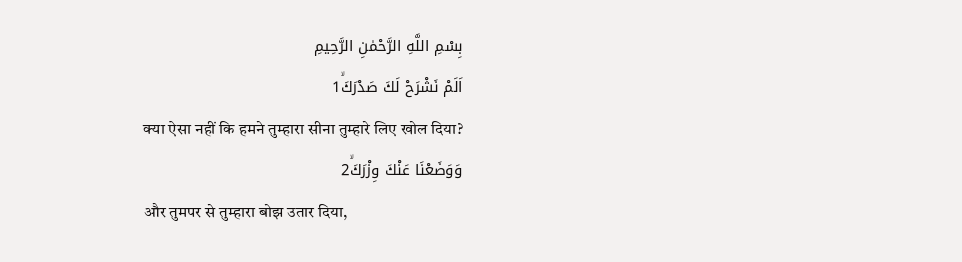بِسْمِ اللَّهِ الرَّحْمٰنِ الرَّحِيمِ
اَلَمْ نَشْرَحْ لَكَ صَدْرَكَۙ1
क्या ऐसा नहीं कि हमने तुम्हारा सीना तुम्हारे लिए खोल दिया?
وَوَضَعْنَا عَنْكَ وِزْرَكَۙ2
और तुमपर से तुम्हारा बोझ उतार दिया,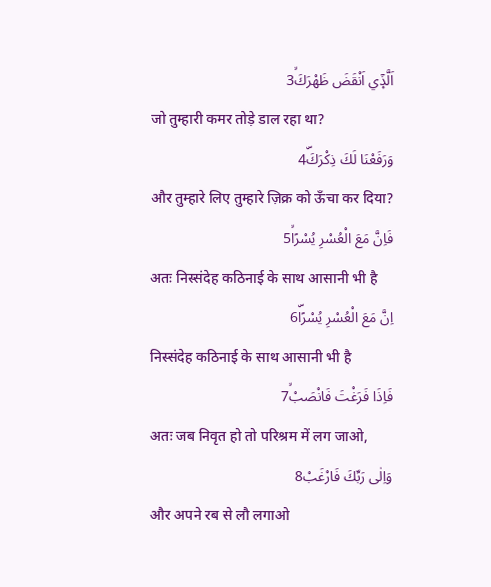اَلَّذ۪ٓي اَنْقَضَ ظَهْرَكَۙ3
जो तुम्हारी कमर तोड़े डाल रहा था?
وَرَفَعْنَا لَكَ ذِكْرَكَۜ4
और तुम्हारे लिए तुम्हारे ज़िक्र को ऊँचा कर दिया?
فَاِنَّ مَعَ الْعُسْرِ يُسْرًاۙ5
अतः निस्संदेह कठिनाई के साथ आसानी भी है
اِنَّ مَعَ الْعُسْرِ يُسْرًاۜ6
निस्संदेह कठिनाई के साथ आसानी भी है
فَاِذَا فَرَغْتَ فَانْصَبْۙ7
अतः जब निवृत हो तो परिश्रम में लग जाओ,
وَاِلٰى رَبِّكَ فَارْغَبْ8
और अपने रब से लौ लगाओ